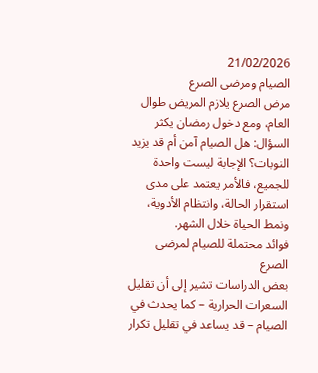21/02/2026
الصيام ومرضى الصرع
مرض الصرع يلازم المريض طوال العام، ومع دخول رمضان يكثر السؤال: هل الصيام آمن أم قد يزيد النوبات؟ الإجابة ليست واحدة للجميع، فالأمر يعتمد على مدى استقرار الحالة، وانتظام الأدوية، ونمط الحياة خلال الشهر.
فوائد محتملة للصيام لمرضى الصرع
بعض الدراسات تشير إلى أن تقليل السعرات الحرارية – كما يحدث في الصيام – قد يساعد في تقليل تكرار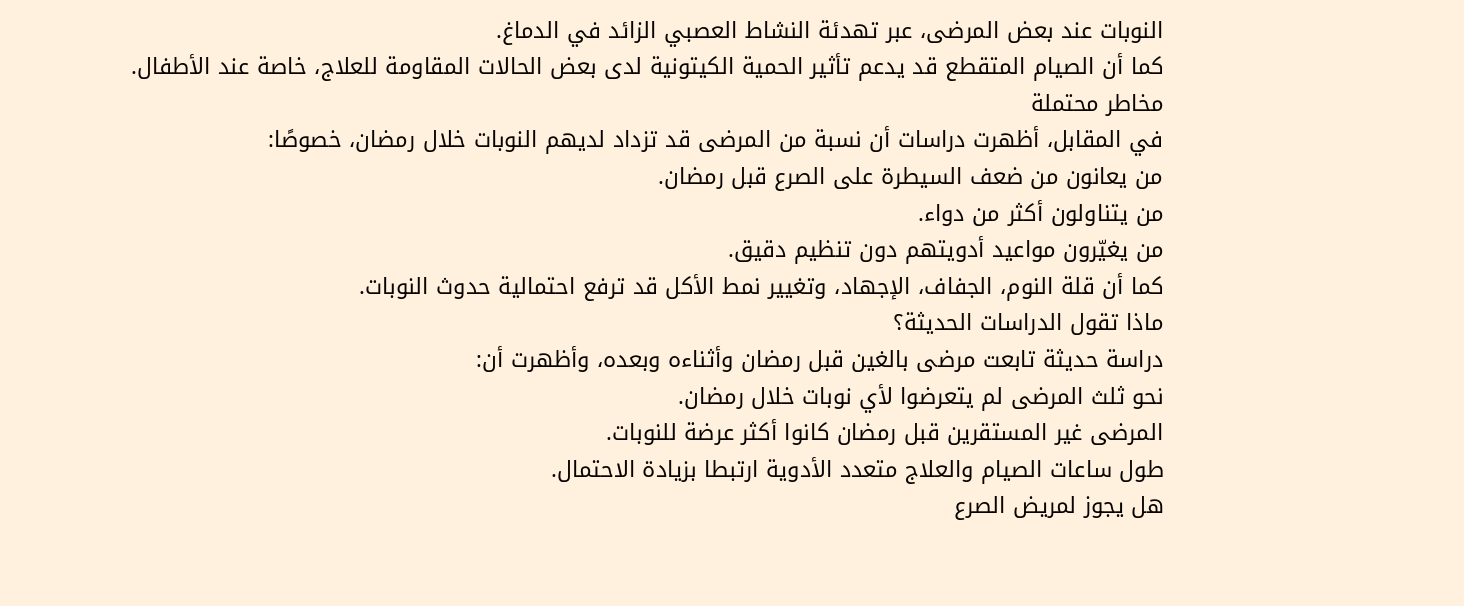النوبات عند بعض المرضى، عبر تهدئة النشاط العصبي الزائد في الدماغ.
كما أن الصيام المتقطع قد يدعم تأثير الحمية الكيتونية لدى بعض الحالات المقاومة للعلاج، خاصة عند الأطفال.
مخاطر محتملة
في المقابل، أظهرت دراسات أن نسبة من المرضى قد تزداد لديهم النوبات خلال رمضان، خصوصًا:
من يعانون من ضعف السيطرة على الصرع قبل رمضان.
من يتناولون أكثر من دواء.
من يغيّرون مواعيد أدويتهم دون تنظيم دقيق.
كما أن قلة النوم، الجفاف، الإجهاد، وتغيير نمط الأكل قد ترفع احتمالية حدوث النوبات.
ماذا تقول الدراسات الحديثة؟
دراسة حديثة تابعت مرضى بالغين قبل رمضان وأثناءه وبعده، وأظهرت أن:
نحو ثلث المرضى لم يتعرضوا لأي نوبات خلال رمضان.
المرضى غير المستقرين قبل رمضان كانوا أكثر عرضة للنوبات.
طول ساعات الصيام والعلاج متعدد الأدوية ارتبطا بزيادة الاحتمال.
هل يجوز لمريض الصرع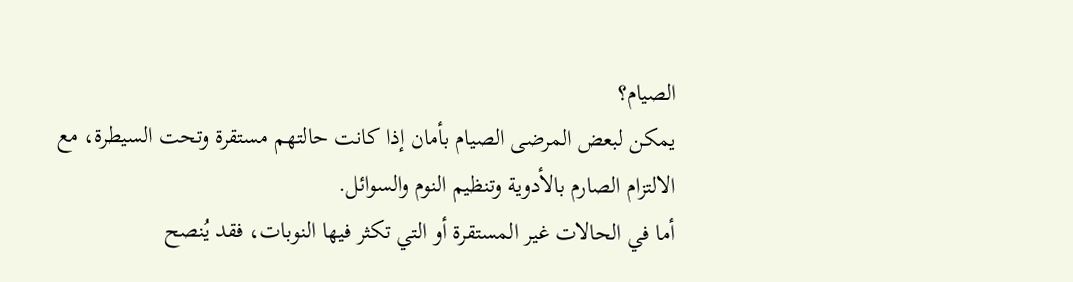الصيام؟
يمكن لبعض المرضى الصيام بأمان إذا كانت حالتهم مستقرة وتحت السيطرة، مع الالتزام الصارم بالأدوية وتنظيم النوم والسوائل.
أما في الحالات غير المستقرة أو التي تكثر فيها النوبات، فقد يُنصح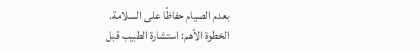بعدم الصيام حفاظًا على السلامة.
الخطوة الأهم: استشارة الطبيب قبل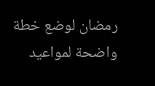رمضان لوضع خطة واضحة لمواعيد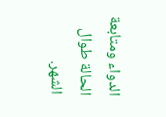الدواء ومتابعة الحالة طوال الشهر.